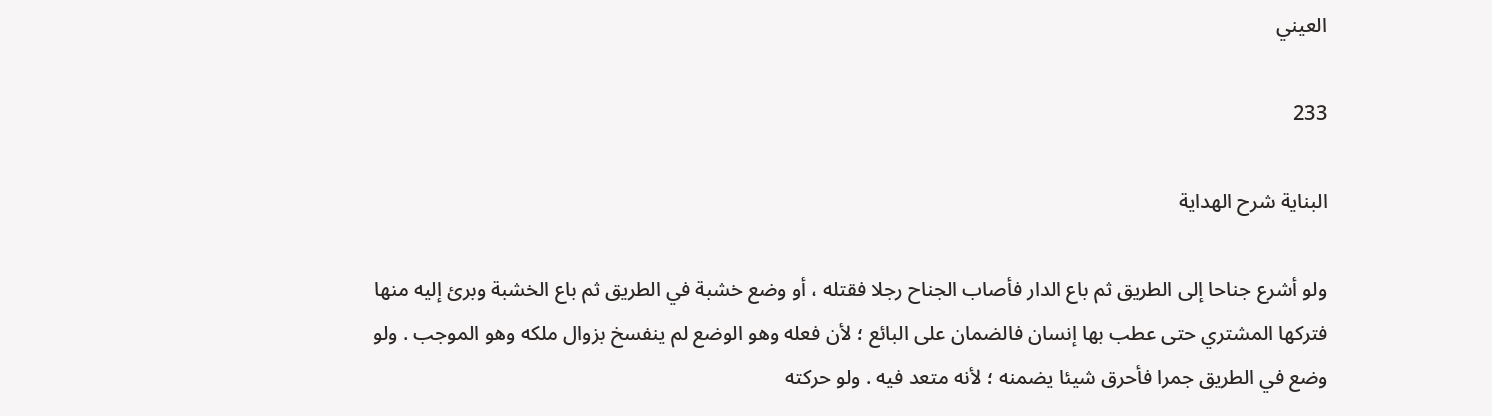العيني

233

البناية شرح الهداية

ولو أشرع جناحا إلى الطريق ثم باع الدار فأصاب الجناح رجلا فقتله ، أو وضع خشبة في الطريق ثم باع الخشبة وبرئ إليه منها فتركها المشتري حتى عطب بها إنسان فالضمان على البائع ؛ لأن فعله وهو الوضع لم ينفسخ بزوال ملكه وهو الموجب . ولو وضع في الطريق جمرا فأحرق شيئا يضمنه ؛ لأنه متعد فيه . ولو حركته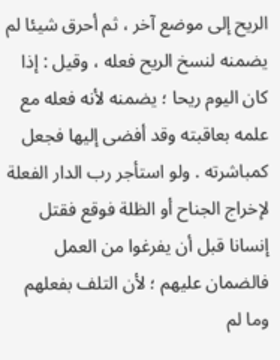الريح إلى موضع آخر ، ثم أحرق شيئا لم يضمنه لنسخ الريح فعله ، وقيل : إذا كان اليوم ريحا ؛ يضمنه لأنه فعله مع علمه بعاقبته وقد أفضى إليها فجعل كمباشرته . ولو استأجر رب الدار الفعلة لإخراج الجناح أو الظلة فوقع فقتل إنسانا قبل أن يفرغوا من العمل فالضمان عليهم ؛ لأن التلف بفعلهم وما لم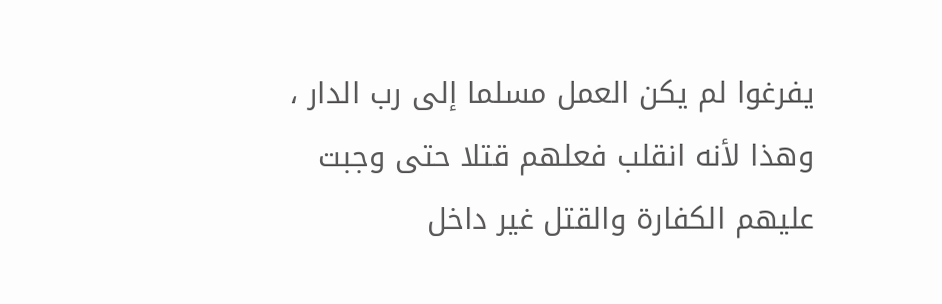يفرغوا لم يكن العمل مسلما إلى رب الدار ، وهذا لأنه انقلب فعلهم قتلا حتى وجبت عليهم الكفارة والقتل غير داخل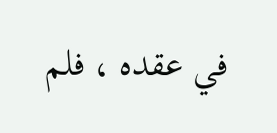في عقده ، فلم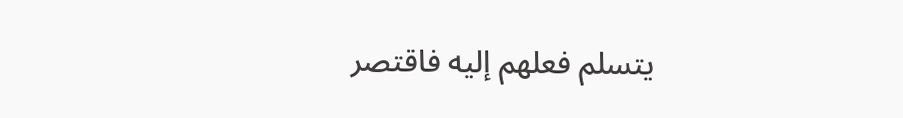يتسلم فعلهم إليه فاقتصر